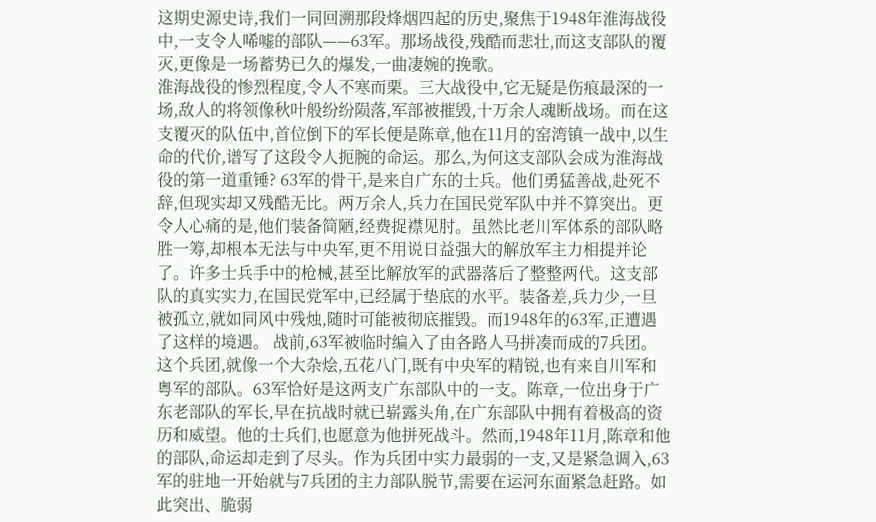这期史源史诗,我们一同回溯那段烽烟四起的历史,聚焦于1948年淮海战役中,一支令人唏嘘的部队——63军。那场战役,残酷而悲壮,而这支部队的覆灭,更像是一场蓄势已久的爆发,一曲凄婉的挽歌。
淮海战役的惨烈程度,令人不寒而栗。三大战役中,它无疑是伤痕最深的一场,敌人的将领像秋叶般纷纷陨落,军部被摧毁,十万余人魂断战场。而在这支覆灭的队伍中,首位倒下的军长便是陈章,他在11月的窑湾镇一战中,以生命的代价,谱写了这段令人扼腕的命运。那么,为何这支部队会成为淮海战役的第一道重锤? 63军的骨干,是来自广东的士兵。他们勇猛善战,赴死不辞,但现实却又残酷无比。两万余人,兵力在国民党军队中并不算突出。更令人心痛的是,他们装备简陋,经费捉襟见肘。虽然比老川军体系的部队略胜一筹,却根本无法与中央军,更不用说日益强大的解放军主力相提并论了。许多士兵手中的枪械,甚至比解放军的武器落后了整整两代。这支部队的真实实力,在国民党军中,已经属于垫底的水平。装备差,兵力少,一旦被孤立,就如同风中残烛,随时可能被彻底摧毁。而1948年的63军,正遭遇了这样的境遇。 战前,63军被临时编入了由各路人马拼凑而成的7兵团。这个兵团,就像一个大杂烩,五花八门,既有中央军的精锐,也有来自川军和粤军的部队。63军恰好是这两支广东部队中的一支。陈章,一位出身于广东老部队的军长,早在抗战时就已崭露头角,在广东部队中拥有着极高的资历和威望。他的士兵们,也愿意为他拼死战斗。然而,1948年11月,陈章和他的部队,命运却走到了尽头。作为兵团中实力最弱的一支,又是紧急调入,63军的驻地一开始就与7兵团的主力部队脱节,需要在运河东面紧急赶路。如此突出、脆弱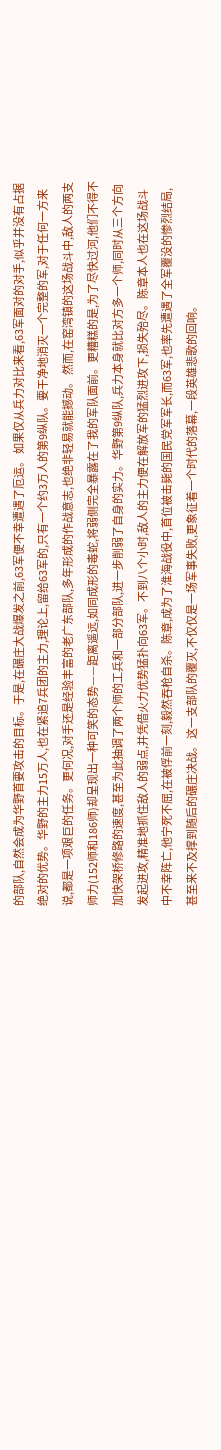的部队,自然会成为华野首要攻击的目标。于是,在碾庄大战爆发之前,63军便不幸遭遇了厄运。 如果仅从兵力对比来看,63军面对的对手,似乎并没有占据绝对的优势。华野的主力15万人,也在紧追7兵团的主力,理论上,留给63军的,只有一个约3万人的第9纵队。要干净地消灭一个完整的军,对于任何一方来说,都是一项艰巨的任务。更何况,对手还是经验丰富的老广东部队,多年形成的作战意志,也绝非轻易就能撼动。 然而,在窑湾镇的这场战斗中,敌人的两支师力(152师和186师)却呈现出一种可笑的态势——距离遥远,如同成形的毒蛇,将弱侧完全暴露在了我的军队面前。更糟糕的是,为了尽快过河,他们不得不加快架桥修路的速度,甚至为此抽调了两个师的工兵和一部分部队,进一步削弱了自身的实力。华野第9纵队,兵力本身就比对方多一个师,同时从三个方向发起进攻,精准地抓住敌人的弱点,并凭借火力优势猛扑向63军。不到八个小时,敌人的主力便在解放军的猛烈进攻下,损失殆尽。陈章本人也在这场战斗中不幸阵亡,他宁死不屈,在被俘前一刻,毅然吞枪自杀。陈章,成为了淮海战役中,首位被击毙的国民党军军长,而63军,也率先遭遇了全军覆没的惨烈结局,甚至来不及撑到随后的碾庄决战。 这一支部队的覆灭,不仅仅是一场军事失败,更象征着一个时代的落幕,一段英雄悲歌的回响。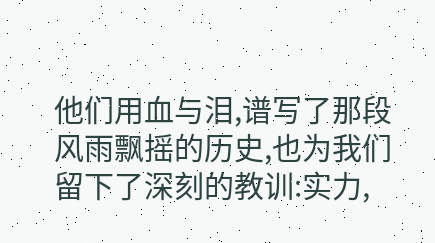他们用血与泪,谱写了那段风雨飘摇的历史,也为我们留下了深刻的教训:实力,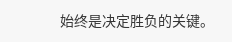始终是决定胜负的关键。